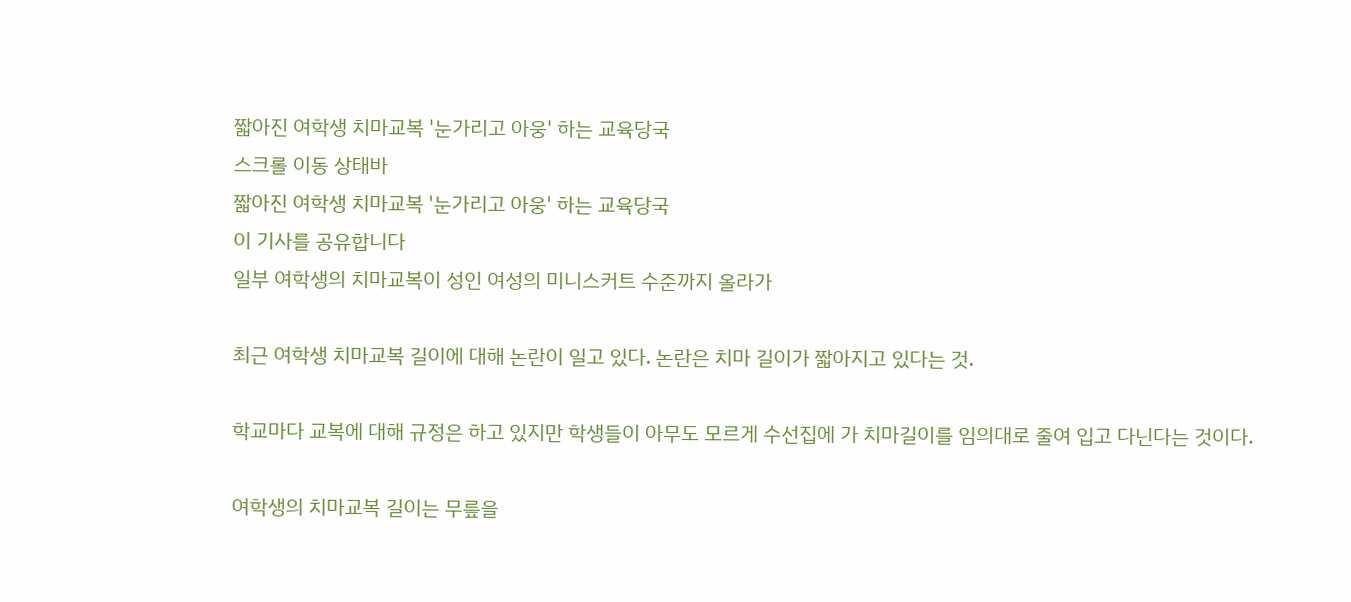짧아진 여학생 치마교복 '눈가리고 아웅' 하는 교육당국
스크롤 이동 상태바
짧아진 여학생 치마교복 '눈가리고 아웅' 하는 교육당국
이 기사를 공유합니다
일부 여학생의 치마교복이 성인 여성의 미니스커트 수준까지 올라가

최근 여학생 치마교복 길이에 대해 논란이 일고 있다. 논란은 치마 길이가 짧아지고 있다는 것.

학교마다 교복에 대해 규정은 하고 있지만 학생들이 아무도 모르게 수선집에 가 치마길이를 임의대로 줄여 입고 다닌다는 것이다.

여학생의 치마교복 길이는 무릎을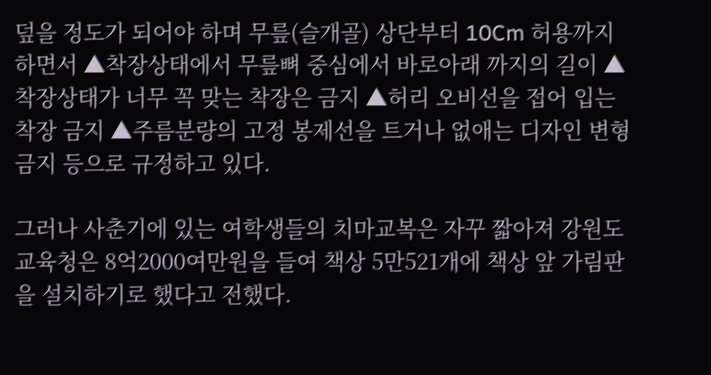덮을 정도가 되어야 하며 무릎(슬개골) 상단부터 10Cm 허용까지 하면서 ▲착장상태에서 무릎뼈 중심에서 바로아래 까지의 길이 ▲착장상태가 너무 꼭 맞는 착장은 금지 ▲허리 오비선을 접어 입는 착장 금지 ▲주름분량의 고정 봉제선을 트거나 없애는 디자인 변형 금지 등으로 규정하고 있다.

그러나 사춘기에 있는 여학생들의 치마교복은 자꾸 짧아져 강원도교육청은 8억2000여만원을 들여 책상 5만521개에 책상 앞 가림판을 설치하기로 했다고 전했다.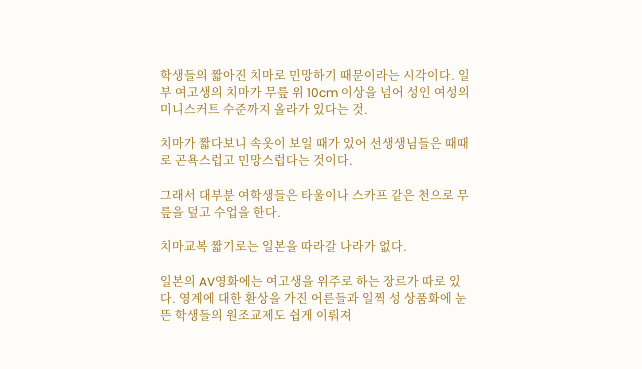학생들의 짧아진 치마로 민망하기 때문이라는 시각이다. 일부 여고생의 치마가 무릎 위 10cm 이상을 넘어 성인 여성의 미니스커트 수준까지 올라가 있다는 것.

치마가 짧다보니 속옷이 보일 때가 있어 선생생님들은 때때로 곤욕스럽고 민망스럽다는 것이다.

그래서 대부분 여학생들은 타울이나 스카프 같은 천으로 무릎을 덮고 수업을 한다.

치마교복 짧기로는 일본을 따라갈 나라가 없다.

일본의 AV영화에는 여고생을 위주로 하는 장르가 따로 있다. 영계에 대한 환상을 가진 어른들과 일찍 성 상품화에 눈 뜬 학생들의 원조교제도 쉽게 이뤄져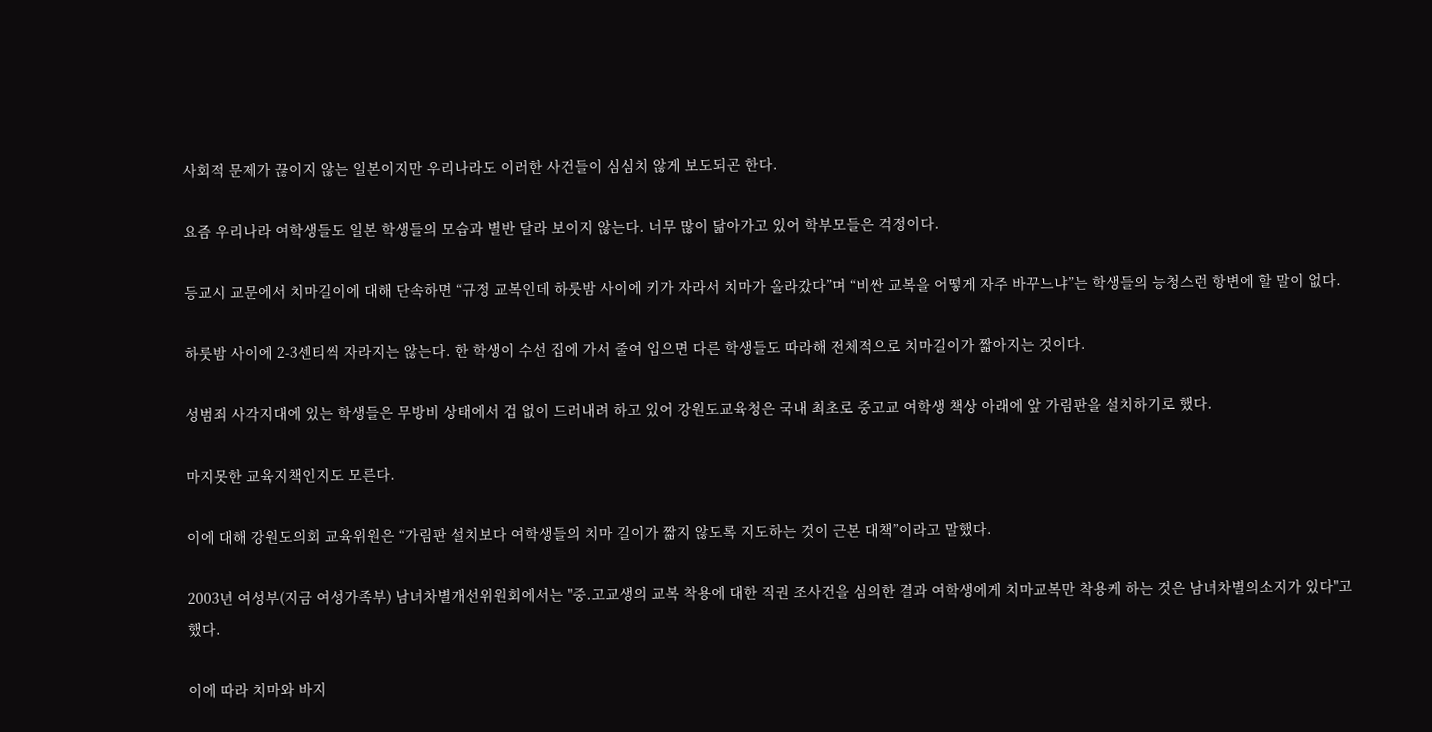사회적 문제가 끊이지 않는 일본이지만 우리나라도 이러한 사건들이 심심치 않게 보도되곤 한다.

요즘 우리나라 여학생들도 일본 학생들의 모습과 별반 달라 보이지 않는다. 너무 많이 닮아가고 있어 학부모들은 걱정이다.

등교시 교문에서 치마길이에 대해 단속하면 “규정 교복인데 하룻밤 사이에 키가 자라서 치마가 올라갔다”며 “비싼 교복을 어떻게 자주 바꾸느냐”는 학생들의 능청스런 항변에 할 말이 없다.

하룻밤 사이에 2-3센티씩 자라지는 않는다. 한 학생이 수선 집에 가서 줄여 입으면 다른 학생들도 따라해 전체적으로 치마길이가 짧아지는 것이다.

성범죄 사각지대에 있는 학생들은 무방비 상태에서 겁 없이 드러내려 하고 있어 강원도교육청은 국내 최초로 중고교 여학생 책상 아래에 앞 가림판을 설치하기로 했다.

마지못한 교육지책인지도 모른다.

이에 대해 강원도의회 교육위원은 “가림판 설치보다 여학생들의 치마 길이가 짧지 않도록 지도하는 것이 근본 대책”이라고 말했다.

2003년 여성부(지금 여성가족부) 남녀차별개선위원회에서는 "중.고교생의 교복 착용에 대한 직권 조사건을 심의한 결과 여학생에게 치마교복만 착용케 하는 것은 남녀차별의소지가 있다"고 했다.

이에 따라 치마와 바지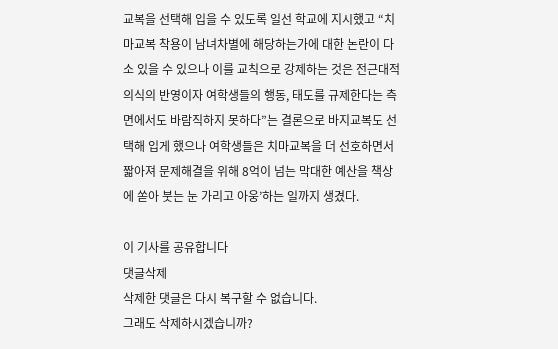교복을 선택해 입을 수 있도록 일선 학교에 지시했고 “치마교복 착용이 남녀차별에 해당하는가에 대한 논란이 다소 있을 수 있으나 이를 교칙으로 강제하는 것은 전근대적 의식의 반영이자 여학생들의 행동, 태도를 규제한다는 측면에서도 바람직하지 못하다”는 결론으로 바지교복도 선택해 입게 했으나 여학생들은 치마교복을 더 선호하면서 짧아져 문제해결을 위해 8억이 넘는 막대한 예산을 책상에 쏟아 붓는 눈 가리고 아웅’하는 일까지 생겼다.

이 기사를 공유합니다
댓글삭제
삭제한 댓글은 다시 복구할 수 없습니다.
그래도 삭제하시겠습니까?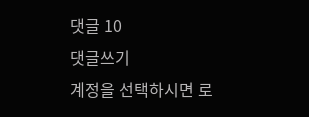댓글 10
댓글쓰기
계정을 선택하시면 로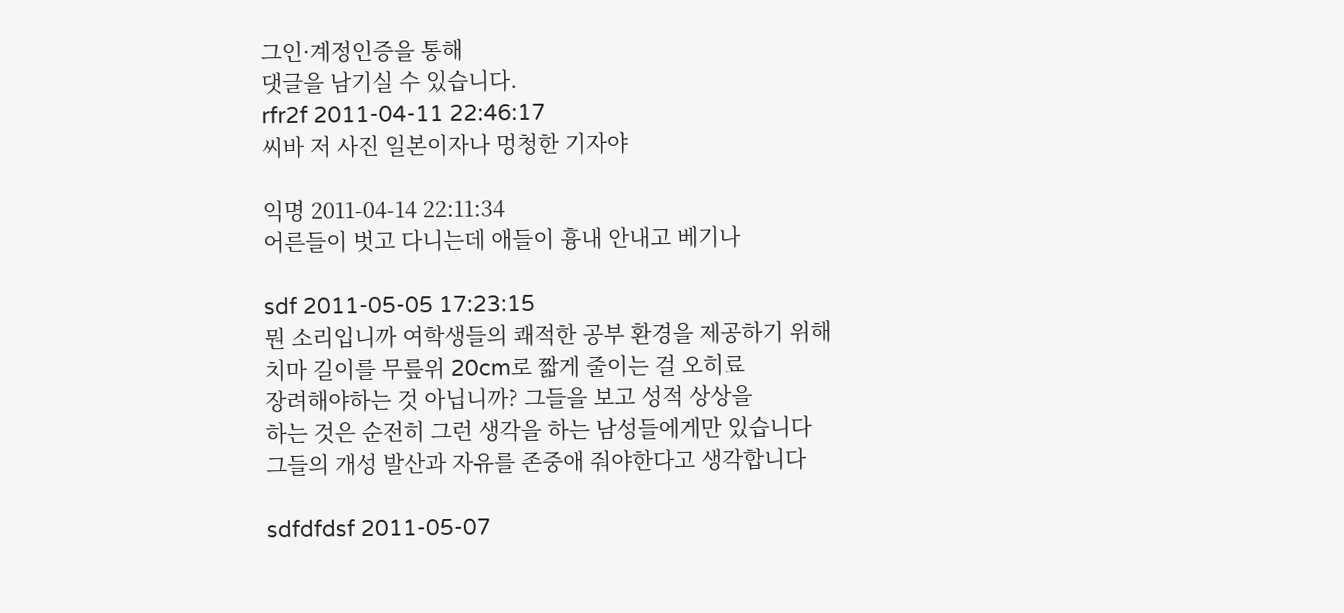그인·계정인증을 통해
댓글을 남기실 수 있습니다.
rfr2f 2011-04-11 22:46:17
씨바 저 사진 일본이자나 멍청한 기자야

익명 2011-04-14 22:11:34
어른들이 벗고 다니는데 애들이 흉내 안내고 베기나

sdf 2011-05-05 17:23:15
뭔 소리입니까 여학생들의 쾌적한 공부 환경을 제공하기 위해
치마 길이를 무릎위 20cm로 짧게 줄이는 걸 오히료
장려해야하는 것 아닙니까? 그들을 보고 성적 상상을
하는 것은 순전히 그런 생각을 하는 남성들에게만 있습니다
그들의 개성 발산과 자유를 존중애 줘야한다고 생각합니다

sdfdfdsf 2011-05-07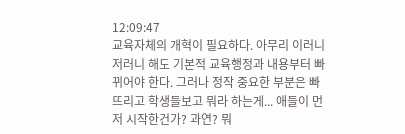12:09:47
교육자체의 개혁이 필요하다. 아무리 이러니저러니 해도 기본적 교육행정과 내용부터 빠뀌어야 한다. 그러나 정작 중요한 부분은 빠뜨리고 학생들보고 뭐라 하는게... 애들이 먼저 시작한건가? 과연? 뭐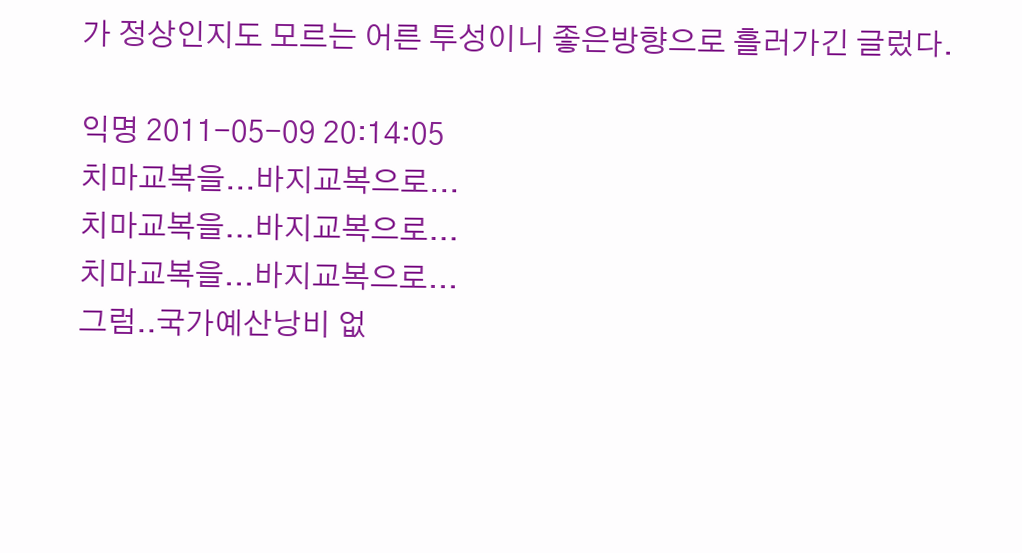가 정상인지도 모르는 어른 투성이니 좋은방향으로 흘러가긴 글렀다.

익명 2011-05-09 20:14:05
치마교복을...바지교복으로...
치마교복을...바지교복으로...
치마교복을...바지교복으로...
그럼..국가예산낭비 없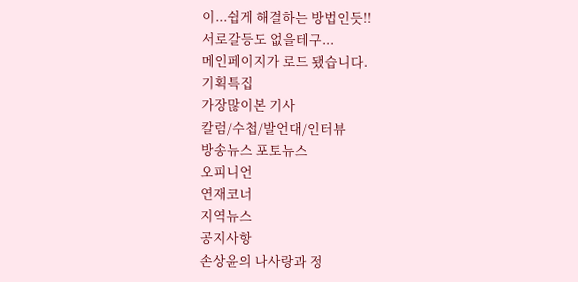이...쉽게 해결하는 방법인듯!!
서로갈등도 없을테구...
메인페이지가 로드 됐습니다.
기획특집
가장많이본 기사
칼럼/수첩/발언대/인터뷰
방송뉴스 포토뉴스
오피니언
연재코너
지역뉴스
공지사항
손상윤의 나사랑과 정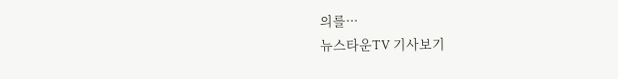의를···
뉴스타운TV 기사보기